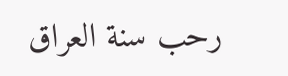رحب سنة العراق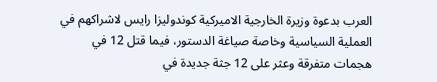العرب بدعوة وزيرة الخارجية الاميركية كوندوليزا رايس لاشراكهم في العملية السياسية وخاصة صياغة الدستور، فيما قتل 12 في هجمات متفرقة وعثر على 12 جثة جديدة في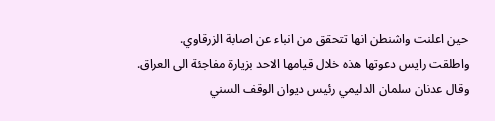حين اعلنت واشنطن انها تتحقق من انباء عن اصابة الزرقاوي.
واطلقت رايس دعوتها هذه خلال قيامها الاحد بزيارة مفاجئة الى العراق.
وقال عدنان سلمان الدليمي رئيس ديوان الوقف السني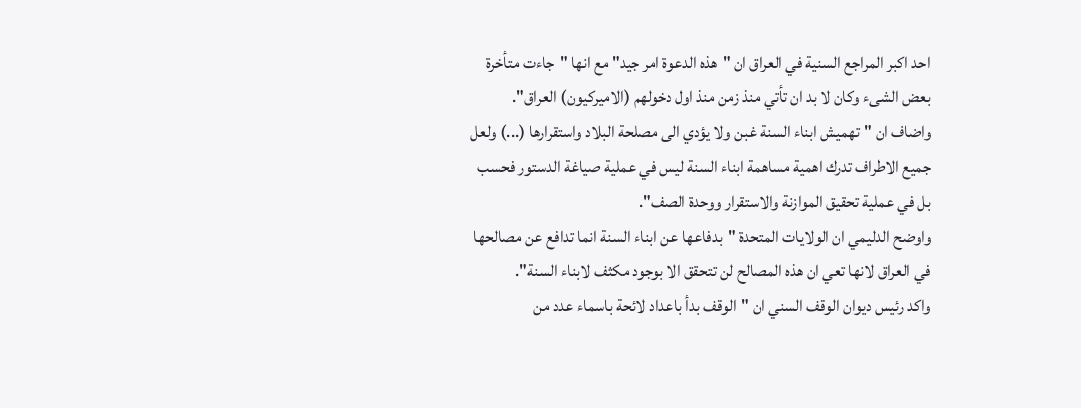احد اكبر المراجع السنية في العراق ان "هذه الدعوة امر جيد" مع انها "جاءت متأخرة بعض الشىء وكان لا بد ان تأتي منذ زمن منذ اول دخولهم (الاميركيون) العراق".
واضاف ان "تهميش ابناء السنة غبن ولا يؤدي الى مصلحة البلاد واستقرارها (...) ولعل جميع الاطراف تدرك اهمية مساهمة ابناء السنة ليس في عملية صياغة الدستور فحسب بل في عملية تحقيق الموازنة والاستقرار ووحدة الصف".
واوضح الدليمي ان الولايات المتحدة "بدفاعها عن ابناء السنة انما تدافع عن مصالحها في العراق لانها تعي ان هذه المصالح لن تتحقق الا بوجود مكثف لابناء السنة".
واكد رئيس ديوان الوقف السني ان "الوقف بدأ باعداد لائحة باسماء عدد من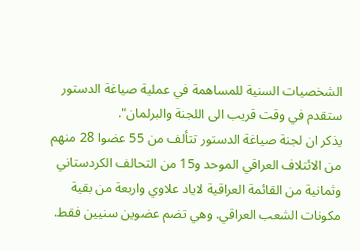الشخصيات السنية للمساهمة في عملية صياغة الدستور ستقدم في وقت قريب الى اللجنة والبرلمان".
يذكر ان لجنة صياغة الدستور تتألف من 55 عضوا 28 منهم من الائتلاف العراقي الموحد و15 من التحالف الكردستاني وثمانية من القائمة العراقية لاياد علاوي واربعة من بقية مكونات الشعب العراقي. وهي تضم عضوين سنيين فقط.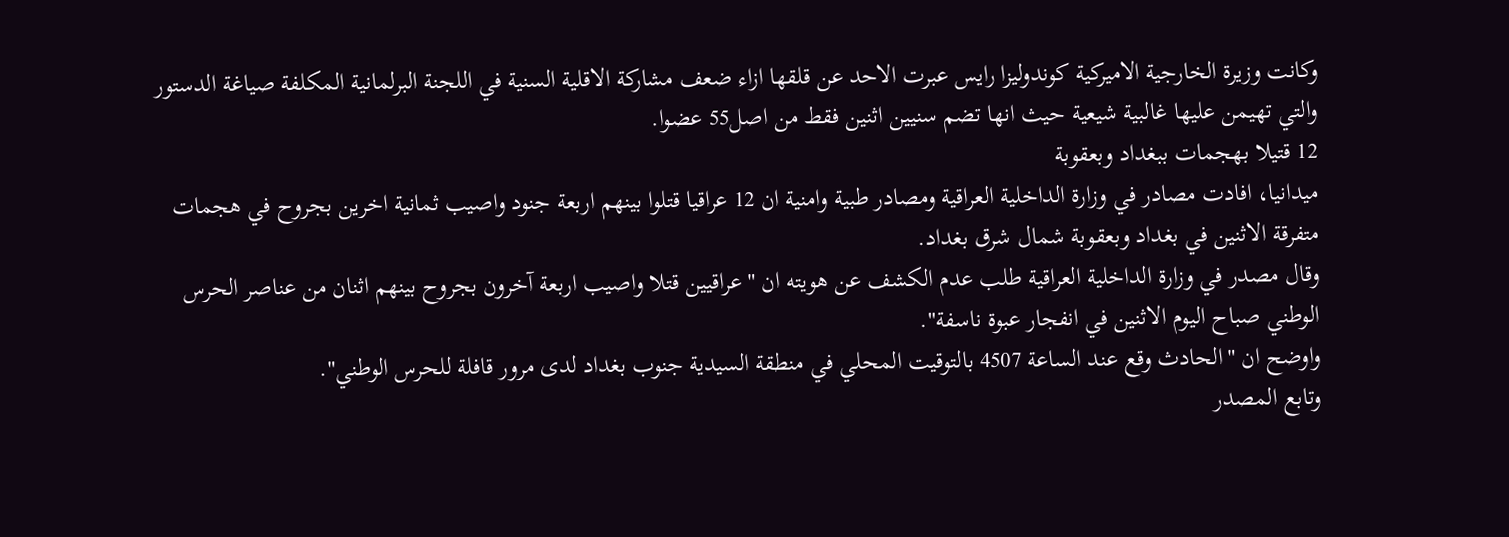وكانت وزيرة الخارجية الاميركية كوندوليزا رايس عبرت الاحد عن قلقها ازاء ضعف مشاركة الاقلية السنية في اللجنة البرلمانية المكلفة صياغة الدستور والتي تهيمن عليها غالبية شيعية حيث انها تضم سنيين اثنين فقط من اصل55 عضوا.
12 قتيلا بهجمات ببغداد وبعقوبة
ميدانيا، افادت مصادر في وزارة الداخلية العراقية ومصادر طبية وامنية ان 12 عراقيا قتلوا بينهم اربعة جنود واصيب ثمانية اخرين بجروح في هجمات متفرقة الاثنين في بغداد وبعقوبة شمال شرق بغداد.
وقال مصدر في وزارة الداخلية العراقية طلب عدم الكشف عن هويته ان "عراقيين قتلا واصيب اربعة آخرون بجروح بينهم اثنان من عناصر الحرس الوطني صباح اليوم الاثنين في انفجار عبوة ناسفة".
واوضح ان "الحادث وقع عند الساعة 4507 بالتوقيت المحلي في منطقة السيدية جنوب بغداد لدى مرور قافلة للحرس الوطني".
وتابع المصدر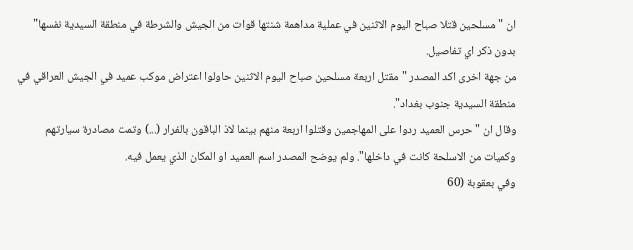ان "مسلحين قتلا صباح اليوم الاثنين في عملية مداهمة شنتها قوات من الجيش والشرطة في منطقة السيدية نفسها" بدون ذكر اي تفاصيل.
من جهة اخرى اكد المصدر "مقتل اربعة مسلحين صباح اليوم الاثنين حاولوا اعتراض موكب عميد في الجيش العراقي في منطقة السيدية جنوب بغداد".
وقال ان "حرس العميد ردوا على المهاجمين وقتلوا اربعة منهم بينما لاذ الباقون بالفرار (...) وتمت مصادرة سيارتهم وكميات من الاسلحة كانت في داخلها". ولم يوضح المصدر اسم العميد او المكان الذي يعمل فيه.
وفي بعقوبة (60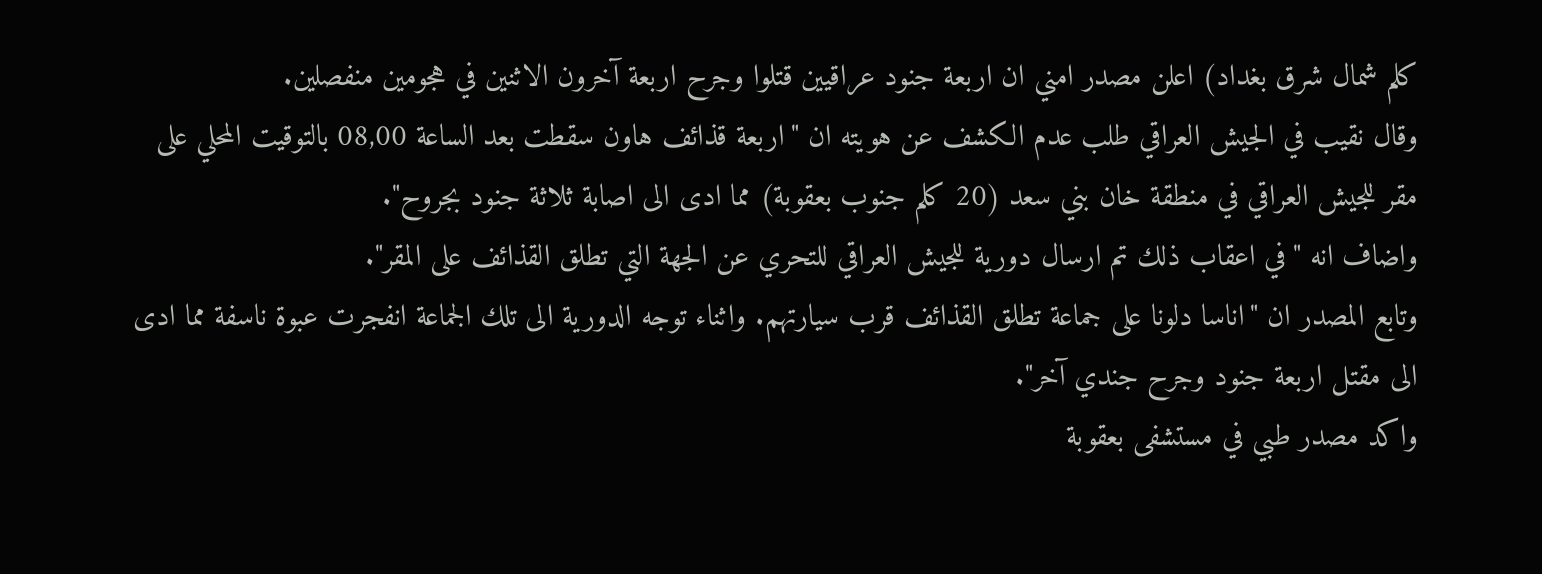كلم شمال شرق بغداد) اعلن مصدر امني ان اربعة جنود عراقيين قتلوا وجرح اربعة آخرون الاثنين في هجومين منفصلين.
وقال نقيب في الجيش العراقي طلب عدم الكشف عن هويته ان "اربعة قذائف هاون سقطت بعد الساعة 08,00 بالتوقيت المحلي على مقر للجيش العراقي في منطقة خان بني سعد (20 كلم جنوب بعقوبة) مما ادى الى اصابة ثلاثة جنود بجروح".
واضاف انه "في اعقاب ذلك تم ارسال دورية للجيش العراقي للتحري عن الجهة التي تطلق القذائف على المقر".
وتابع المصدر ان "اناسا دلونا على جماعة تطلق القذائف قرب سيارتهم. واثناء توجه الدورية الى تلك الجماعة انفجرت عبوة ناسفة مما ادى الى مقتل اربعة جنود وجرح جندي آخر".
واكد مصدر طبي في مستشفى بعقوبة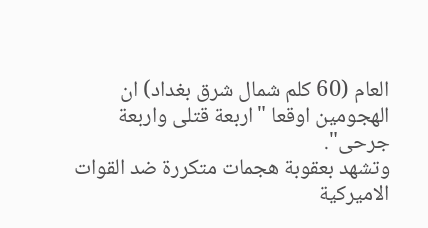العام (60 كلم شمال شرق بغداد) ان الهجومين اوقعا "اربعة قتلى واربعة جرحى".
وتشهد بعقوبة هجمات متكررة ضد القوات الاميركية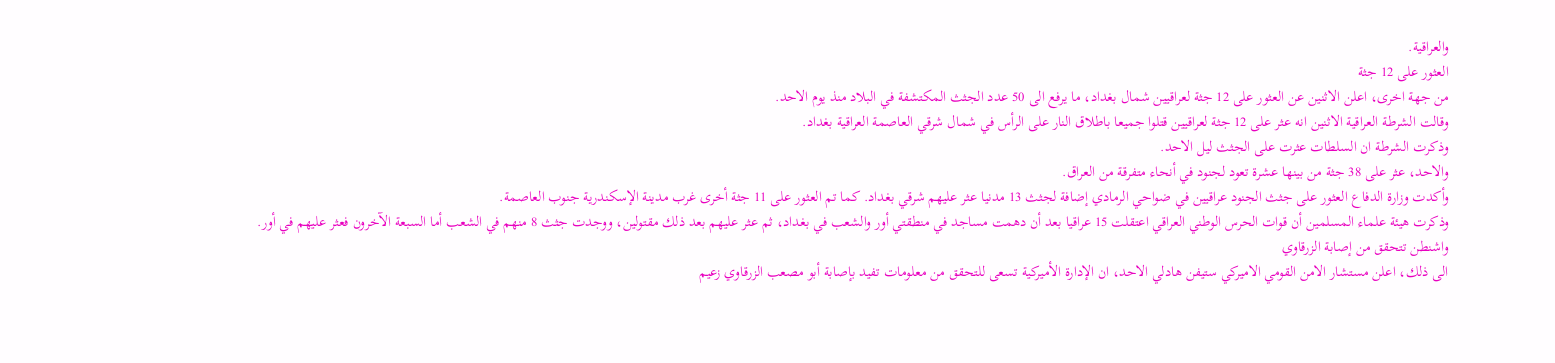والعراقية.
العثور على 12 جثة
من جهة اخرى، اعلن الاثنين عن العثور على 12 جثة لعراقيين شمال بغداد، ما يرفع الى 50 عدد الجثث المكتشفة في البلاد منذ يوم الاحد.
وقالت الشرطة العراقية الاثنين انه عثر على 12 جثة لعراقيين قتلوا جميعا باطلاق النار على الرأس في شمال شرقي العاصمة العراقية بغداد.
وذكرت الشرطة ان السلطات عثرت على الجثث ليل الاحد.
والاحد، عثر على 38 جثة من بينها عشرة تعود لجنود في أنحاء متفرقة من العراق.
وأكدت وزارة الدفاع العثور على جثث الجنود عراقيين في ضواحي الرمادي إضافة لجثث 13 مدنيا عثر عليهم شرقي بغداد. كما تم العثور على 11 جثة أخرى غرب مدينة الإسكندرية جنوب العاصمة.
وذكرت هيئة علماء المسلمين أن قوات الحرس الوطني العراقي اعتقلت 15 عراقيا بعد أن دهمت مساجد في منطقتي أور والشعب في بغداد، ثم عثر عليهم بعد ذلك مقتولين، ووجدت جثث 8 منهم في الشعب أما السبعة الآخرون فعثر عليهم في أور.
واشنطن تتحقق من إصابة الزرقاوي
الى ذلك، اعلن مستشار الامن القومي الاميركي ستيفن هادلي الاحد، ان الإدارة الأميركية تسعى للتحقق من معلومات تفيد بإصابة أبو مصعب الزرقاوي زعيم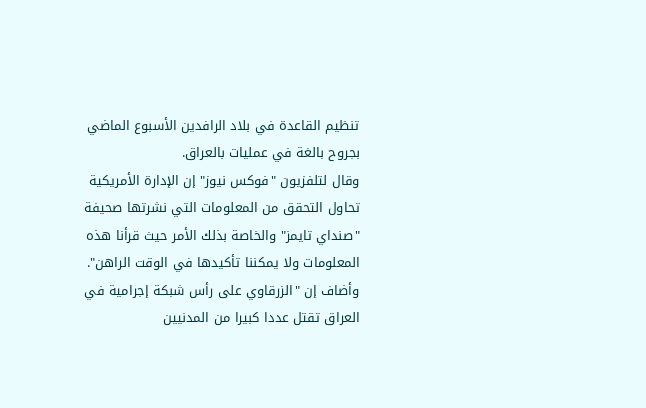تنظيم القاعدة في بلاد الرافدين الأسبوع الماضي بجروح بالغة في عمليات بالعراق.
وقال لتلفزيون "فوكس نيوز" إن الإدارة الأمريكية تحاول التحقق من المعلومات التي نشرتها صحيفة "صنداي تايمز" والخاصة بذلك الأمر حيث قرأنا هذه المعلومات ولا يمكننا تأكيدها في الوقت الراهن".
وأضاف إن "الزرقاوي على رأس شبكة إجرامية في العراق تقتل عددا كبيرا من المدنيين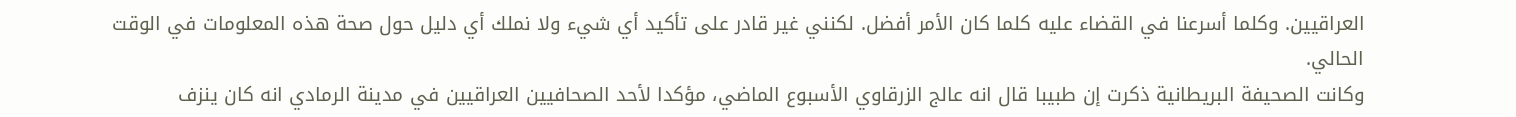العراقيين. وكلما أسرعنا في القضاء عليه كلما كان الأمر أفضل. لكنني غير قادر على تأكيد أي شيء ولا نملك أي دليل حول صحة هذه المعلومات في الوقت الحالي.
وكانت الصحيفة البريطانية ذكرت إن طبيبا قال انه عالج الزرقاوي الأسبوع الماضي، مؤكدا لأحد الصحافيين العراقيين في مدينة الرمادي انه كان ينزف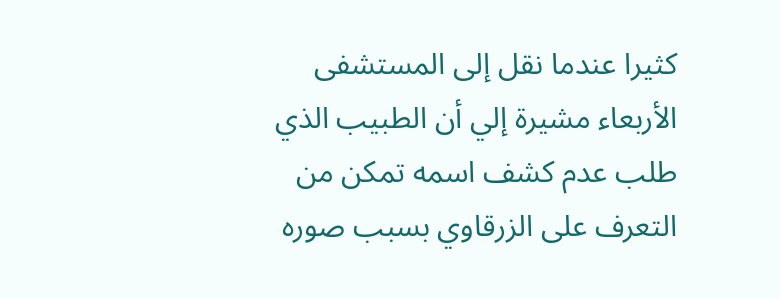كثيرا عندما نقل إلى المستشفى الأربعاء مشيرة إلي أن الطبيب الذي طلب عدم كشف اسمه تمكن من التعرف على الزرقاوي بسبب صوره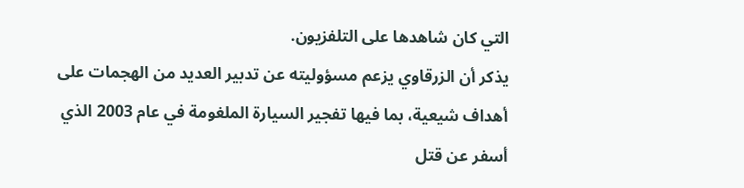التي كان شاهدها على التلفزيون.
يذكر أن الزرقاوي يزعم مسؤوليته عن تدبير العديد من الهجمات على أهداف شيعية، بما فيها تفجير السيارة الملغومة في عام 2003 الذي أسفر عن قتل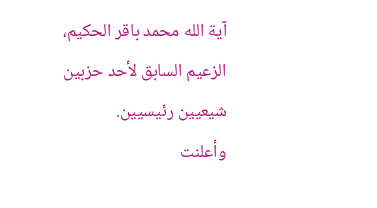آية الله محمد باقر الحكيم، الزعيم السابق لأحد حزبين شيعيين رئيسيين.
وأعلنت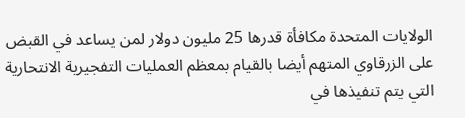الولايات المتحدة مكافأة قدرها 25 مليون دولار لمن يساعد في القبض على الزرقاوي المتهم أيضا بالقيام بمعظم العمليات التفجيرية الانتحارية التي يتم تنفيذها في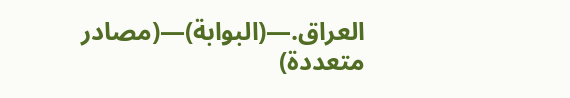العراق.—(البوابة)—(مصادر متعددة)